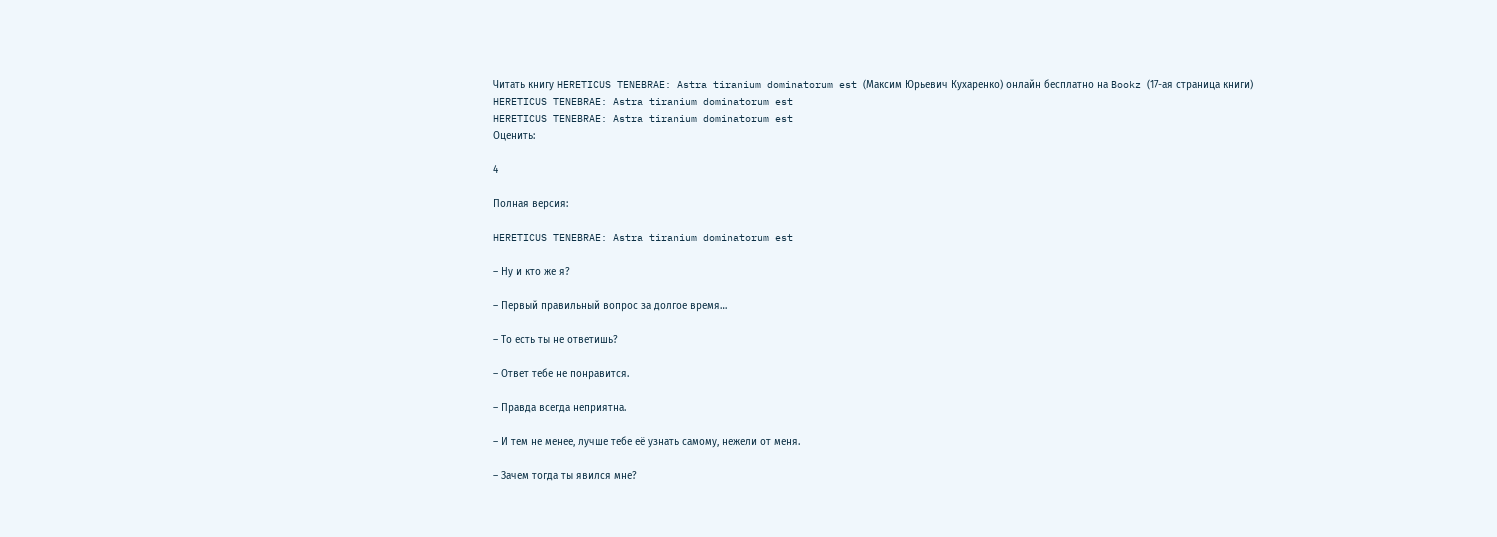Читать книгу HERETICUS TENEBRAE: Astra tiranium dominatorum est (Максим Юрьевич Кухаренко) онлайн бесплатно на Bookz (17-ая страница книги)
HERETICUS TENEBRAE: Astra tiranium dominatorum est
HERETICUS TENEBRAE: Astra tiranium dominatorum est
Оценить:

4

Полная версия:

HERETICUS TENEBRAE: Astra tiranium dominatorum est

– Ну и кто же я?

– Первый правильный вопрос за долгое время…

– То есть ты не ответишь?

– Ответ тебе не понравится.

– Правда всегда неприятна.

– И тем не менее, лучше тебе её узнать самому, нежели от меня.

– Зачем тогда ты явился мне?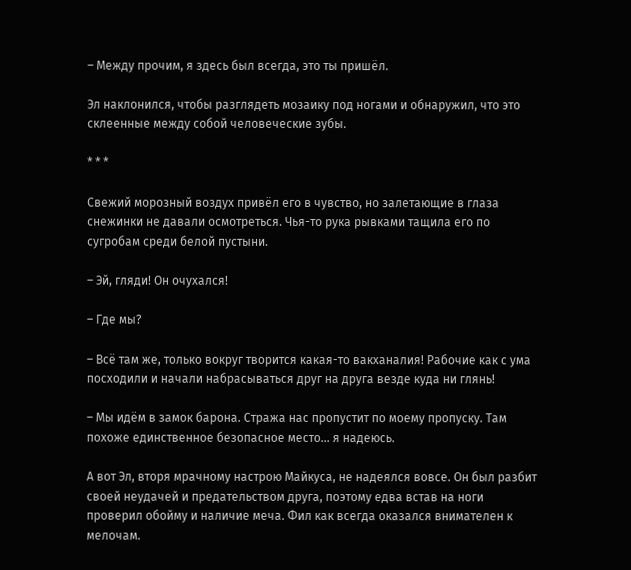– Между прочим, я здесь был всегда, это ты пришёл.

Эл наклонился, чтобы разглядеть мозаику под ногами и обнаружил, что это склеенные между собой человеческие зубы.

* * *

Свежий морозный воздух привёл его в чувство, но залетающие в глаза снежинки не давали осмотреться. Чья-то рука рывками тащила его по сугробам среди белой пустыни.

– Эй, гляди! Он очухался!

– Где мы?

– Всё там же, только вокруг творится какая-то вакханалия! Рабочие как с ума посходили и начали набрасываться друг на друга везде куда ни глянь!

– Мы идём в замок барона. Стража нас пропустит по моему пропуску. Там похоже единственное безопасное место… я надеюсь.

А вот Эл, вторя мрачному настрою Майкуса, не надеялся вовсе. Он был разбит своей неудачей и предательством друга, поэтому едва встав на ноги проверил обойму и наличие меча. Фил как всегда оказался внимателен к мелочам.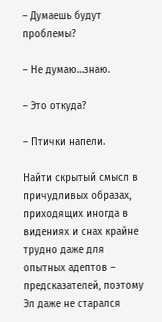– Думаешь будут проблемы?

– Не думаю…знаю.

– Это откуда?

– Птички напели.

Найти скрытый смысл в причудливых образах, приходящих иногда в видениях и снах крайне трудно даже для опытных адептов – предсказателей, поэтому Эл даже не старался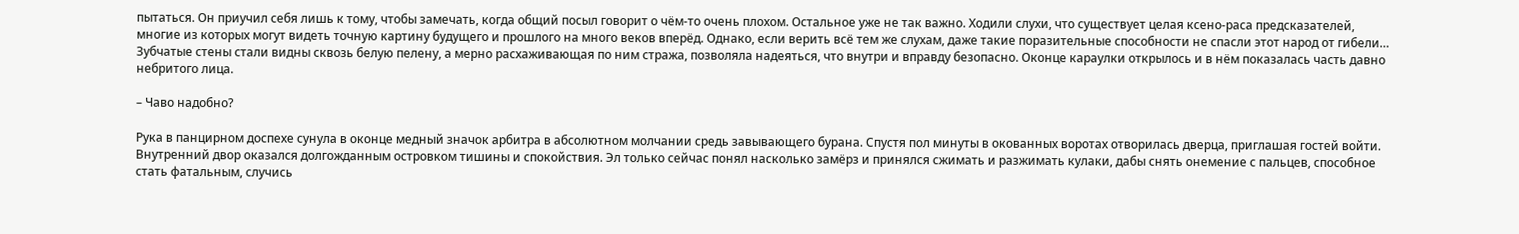пытаться. Он приучил себя лишь к тому, чтобы замечать, когда общий посыл говорит о чём-то очень плохом. Остальное уже не так важно. Ходили слухи, что существует целая ксено-раса предсказателей, многие из которых могут видеть точную картину будущего и прошлого на много веков вперёд. Однако, если верить всё тем же слухам, даже такие поразительные способности не спасли этот народ от гибели… Зубчатые стены стали видны сквозь белую пелену, а мерно расхаживающая по ним стража, позволяла надеяться, что внутри и вправду безопасно. Оконце караулки открылось и в нём показалась часть давно небритого лица.

– Чаво надобно?

Рука в панцирном доспехе сунула в оконце медный значок арбитра в абсолютном молчании средь завывающего бурана. Спустя пол минуты в окованных воротах отворилась дверца, приглашая гостей войти. Внутренний двор оказался долгожданным островком тишины и спокойствия. Эл только сейчас понял насколько замёрз и принялся сжимать и разжимать кулаки, дабы снять онемение с пальцев, способное стать фатальным, случись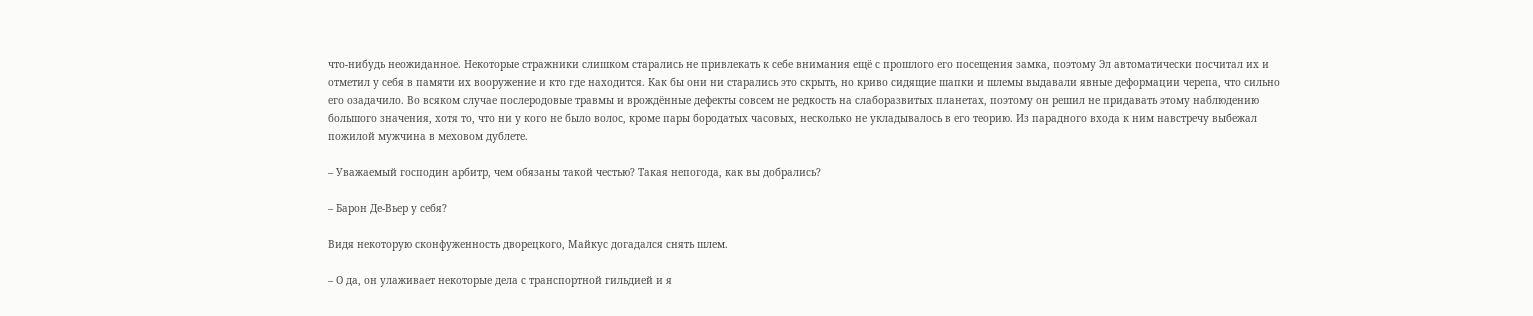что-нибудь неожиданное. Некоторые стражники слишком старались не привлекать к себе внимания ещё с прошлого его посещения замка, поэтому Эл автоматически посчитал их и отметил у себя в памяти их вооружение и кто где находится. Как бы они ни старались это скрыть, но криво сидящие шапки и шлемы выдавали явные деформации черепа, что сильно его озадачило. Во всяком случае послеродовые травмы и врождённые дефекты совсем не редкость на слаборазвитых планетах, поэтому он решил не придавать этому наблюдению большого значения, хотя то, что ни у кого не было волос, кроме пары бородатых часовых, несколько не укладывалось в его теорию. Из парадного входа к ним навстречу выбежал пожилой мужчина в меховом дублете.

– Уважаемый господин арбитр, чем обязаны такой честью? Такая непогода, как вы добрались?

– Барон Де-Вьер у себя?

Видя некоторую сконфуженность дворецкого, Майкус догадался снять шлем.

– О да, он улаживает некоторые дела с транспортной гильдией и я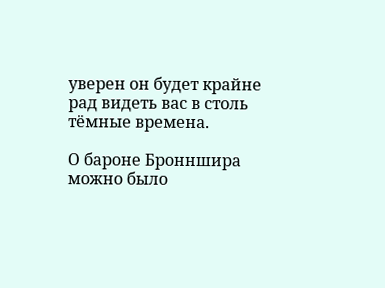уверен он будет крайне рад видеть вас в столь тёмные времена.

О бароне Бронншира можно было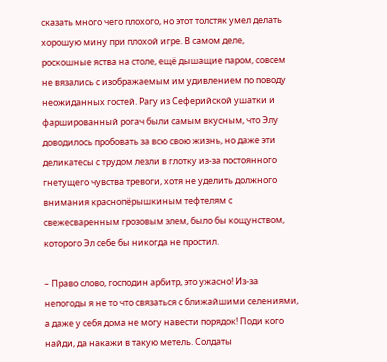сказать много чего плохого, но этот толстяк умел делать хорошую мину при плохой игре. В самом деле, роскошные яства на столе, ещё дышащие паром, совсем не вязались с изображаемым им удивлением по поводу неожиданных гостей. Рагу из Сеферийской ушатки и фаршированный рогач были самым вкусным, что Элу доводилось пробовать за всю свою жизнь, но даже эти деликатесы с трудом лезли в глотку из-за постоянного гнетущего чувства тревоги, хотя не уделить должного внимания краснопёрышкиным тефтелям с свежесваренным грозовым элем, было бы кощунством, которого Эл себе бы никогда не простил.

– Право слово, господин арбитр, это ужасно! Из-за непогоды я не то что связаться с ближайшими селениями, а даже у себя дома не могу навести порядок! Поди кого найди, да накажи в такую метель. Солдаты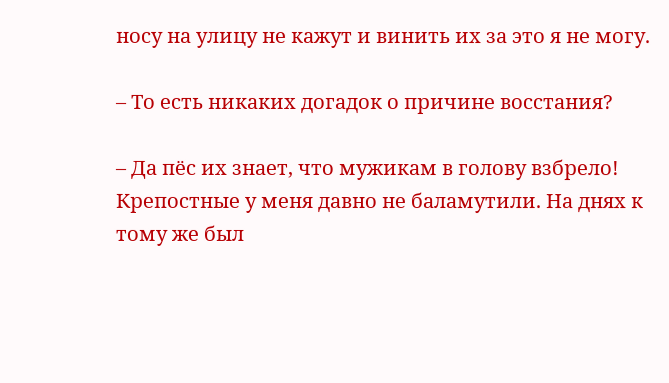носу на улицу не кажут и винить их за это я не могу.

– То есть никаких догадок о причине восстания?

– Да пёс их знает, что мужикам в голову взбрело! Крепостные у меня давно не баламутили. На днях к тому же был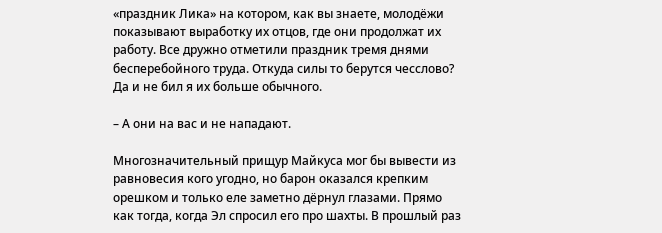«праздник Лика» на котором, как вы знаете, молодёжи показывают выработку их отцов, где они продолжат их работу. Все дружно отметили праздник тремя днями бесперебойного труда. Откуда силы то берутся чесслово? Да и не бил я их больше обычного.

– А они на вас и не нападают.

Многозначительный прищур Майкуса мог бы вывести из равновесия кого угодно, но барон оказался крепким орешком и только еле заметно дёрнул глазами. Прямо как тогда, когда Эл спросил его про шахты. В прошлый раз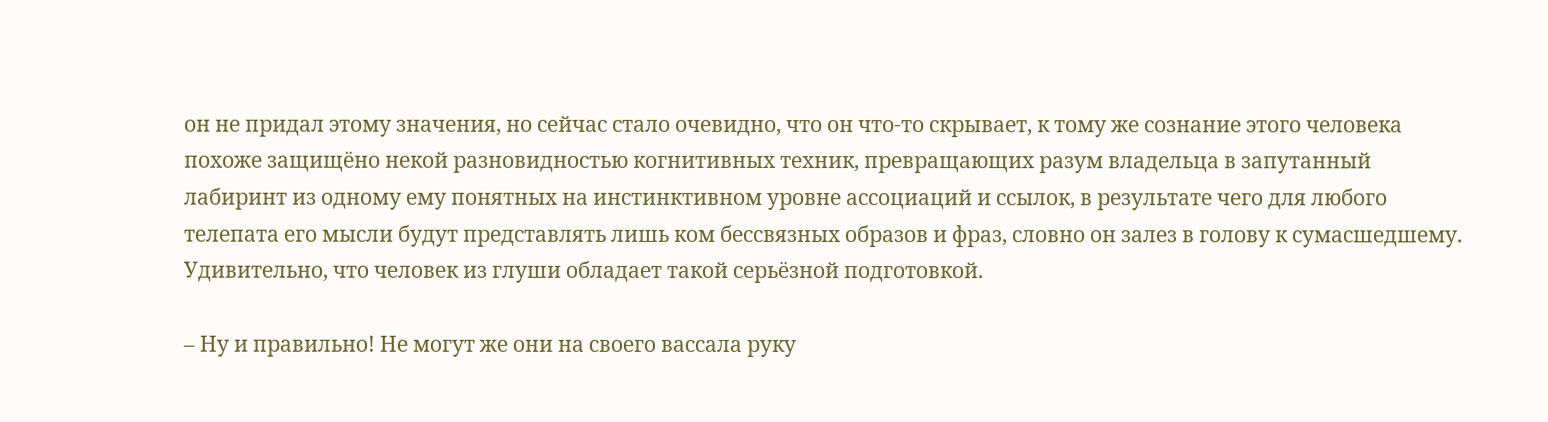он не придал этому значения, но сейчас стало очевидно, что он что-то скрывает, к тому же сознание этого человека похоже защищёно некой разновидностью когнитивных техник, превращающих разум владельца в запутанный лабиринт из одному ему понятных на инстинктивном уровне ассоциаций и ссылок, в результате чего для любого телепата его мысли будут представлять лишь ком бессвязных образов и фраз, словно он залез в голову к сумасшедшему. Удивительно, что человек из глуши обладает такой серьёзной подготовкой.

– Ну и правильно! Не могут же они на своего вассала руку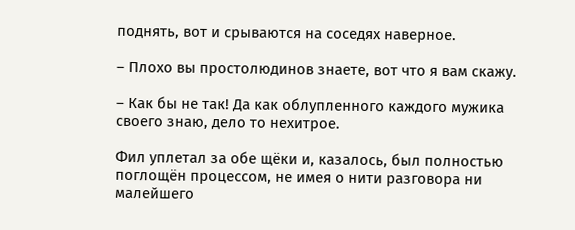поднять, вот и срываются на соседях наверное.

– Плохо вы простолюдинов знаете, вот что я вам скажу.

– Как бы не так! Да как облупленного каждого мужика своего знаю, дело то нехитрое.

Фил уплетал за обе щёки и, казалось, был полностью поглощён процессом, не имея о нити разговора ни малейшего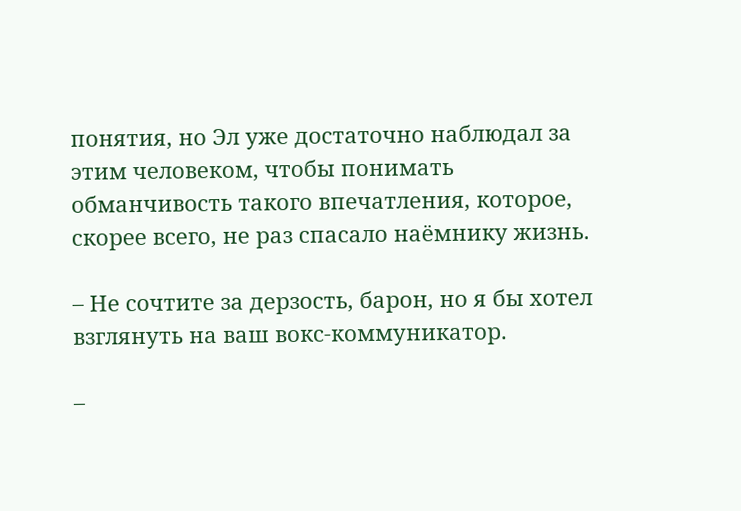понятия, но Эл уже достаточно наблюдал за этим человеком, чтобы понимать обманчивость такого впечатления, которое, скорее всего, не раз спасало наёмнику жизнь.

– Не сочтите за дерзость, барон, но я бы хотел взглянуть на ваш вокс-коммуникатор.

–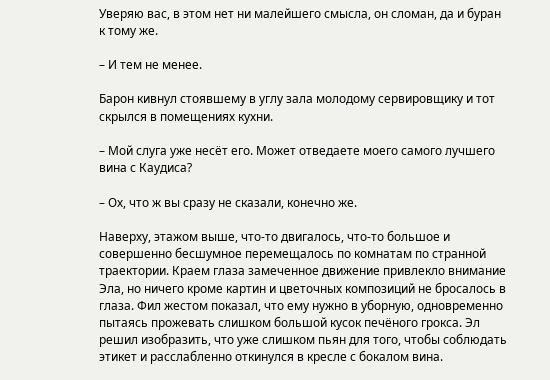Уверяю вас, в этом нет ни малейшего смысла, он сломан, да и буран к тому же.

– И тем не менее.

Барон кивнул стоявшему в углу зала молодому сервировщику и тот скрылся в помещениях кухни.

– Мой слуга уже несёт его. Может отведаете моего самого лучшего вина с Каудиса?

– Ох, что ж вы сразу не сказали, конечно же.

Наверху, этажом выше, что-то двигалось, что-то большое и совершенно бесшумное перемещалось по комнатам по странной траектории. Краем глаза замеченное движение привлекло внимание Эла, но ничего кроме картин и цветочных композиций не бросалось в глаза. Фил жестом показал, что ему нужно в уборную, одновременно пытаясь прожевать слишком большой кусок печёного грокса. Эл решил изобразить, что уже слишком пьян для того, чтобы соблюдать этикет и расслабленно откинулся в кресле с бокалом вина.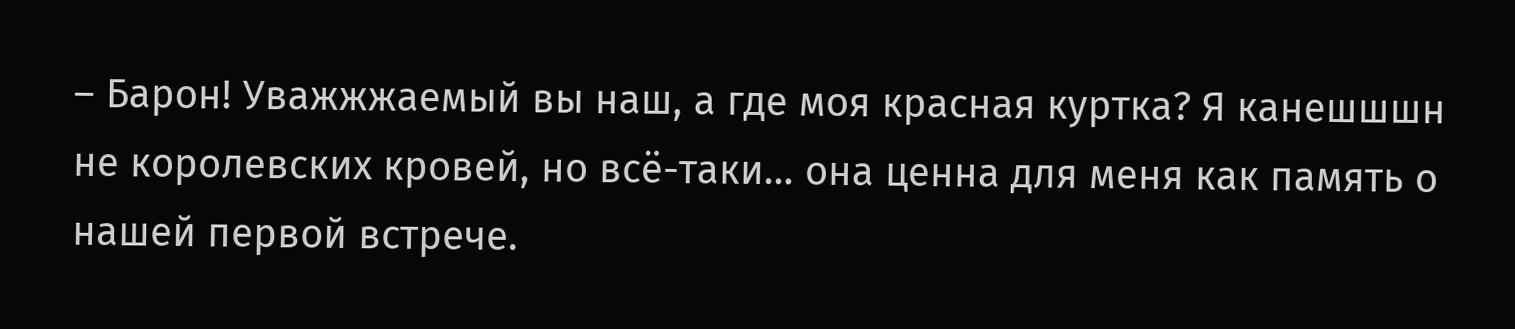– Барон! Уважжжаемый вы наш, а где моя красная куртка? Я канешшшн не королевских кровей, но всё-таки… она ценна для меня как память о нашей первой встрече.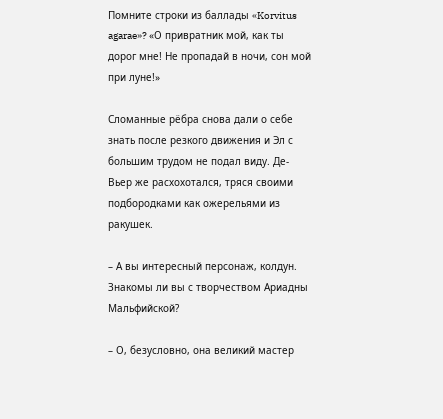Помните строки из баллады «Korvitus agarae»? «О привратник мой, как ты дорог мне! Не пропадай в ночи, сон мой при луне!»

Сломанные рёбра снова дали о себе знать после резкого движения и Эл с большим трудом не подал виду. Де-Вьер же расхохотался, тряся своими подбородками как ожерельями из ракушек.

– А вы интересный персонаж, колдун. Знакомы ли вы с творчеством Ариадны Мальфийской?

– О, безусловно, она великий мастер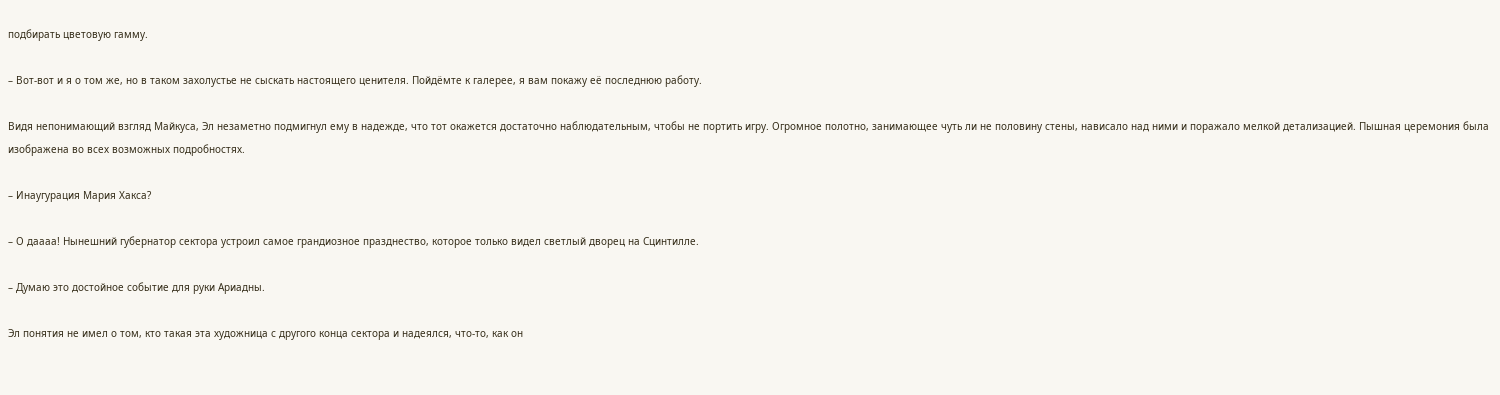подбирать цветовую гамму.

– Вот-вот и я о том же, но в таком захолустье не сыскать настоящего ценителя. Пойдёмте к галерее, я вам покажу её последнюю работу.

Видя непонимающий взгляд Майкуса, Эл незаметно подмигнул ему в надежде, что тот окажется достаточно наблюдательным, чтобы не портить игру. Огромное полотно, занимающее чуть ли не половину стены, нависало над ними и поражало мелкой детализацией. Пышная церемония была изображена во всех возможных подробностях.

– Инаугурация Мария Хакса?

– О даааа! Нынешний губернатор сектора устроил самое грандиозное празднество, которое только видел светлый дворец на Сцинтилле.

– Думаю это достойное событие для руки Ариадны.

Эл понятия не имел о том, кто такая эта художница с другого конца сектора и надеялся, что-то, как он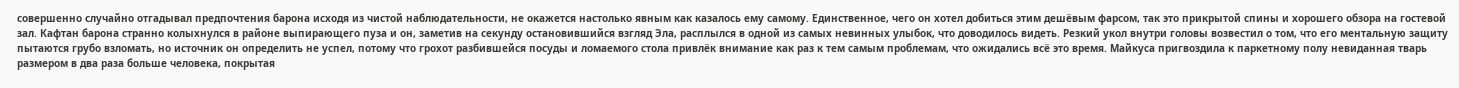совершенно случайно отгадывал предпочтения барона исходя из чистой наблюдательности, не окажется настолько явным как казалось ему самому. Единственное, чего он хотел добиться этим дешёвым фарсом, так это прикрытой спины и хорошего обзора на гостевой зал. Кафтан барона странно колыхнулся в районе выпирающего пуза и он, заметив на секунду остановившийся взгляд Эла, расплылся в одной из самых невинных улыбок, что доводилось видеть. Резкий укол внутри головы возвестил о том, что его ментальную защиту пытаются грубо взломать, но источник он определить не успел, потому что грохот разбившейся посуды и ломаемого стола привлёк внимание как раз к тем самым проблемам, что ожидались всё это время. Майкуса пригвоздила к паркетному полу невиданная тварь размером в два раза больше человека, покрытая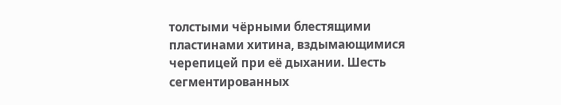толстыми чёрными блестящими пластинами хитина, вздымающимися черепицей при её дыхании. Шесть сегментированных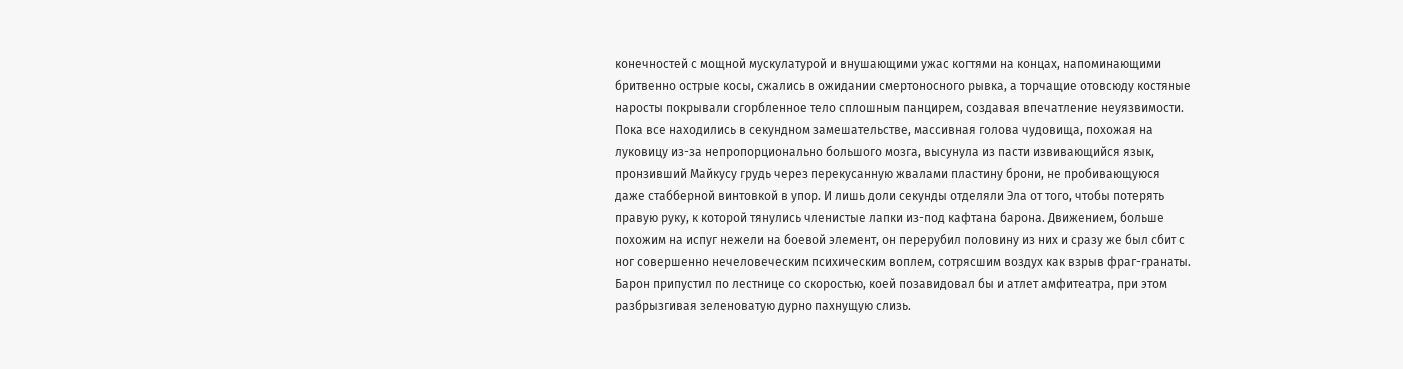конечностей с мощной мускулатурой и внушающими ужас когтями на концах, напоминающими бритвенно острые косы, сжались в ожидании смертоносного рывка, а торчащие отовсюду костяные наросты покрывали сгорбленное тело сплошным панцирем, создавая впечатление неуязвимости. Пока все находились в секундном замешательстве, массивная голова чудовища, похожая на луковицу из-за непропорционально большого мозга, высунула из пасти извивающийся язык, пронзивший Майкусу грудь через перекусанную жвалами пластину брони, не пробивающуюся даже стабберной винтовкой в упор. И лишь доли секунды отделяли Эла от того, чтобы потерять правую руку, к которой тянулись членистые лапки из-под кафтана барона. Движением, больше похожим на испуг нежели на боевой элемент, он перерубил половину из них и сразу же был сбит с ног совершенно нечеловеческим психическим воплем, сотрясшим воздух как взрыв фраг-гранаты. Барон припустил по лестнице со скоростью, коей позавидовал бы и атлет амфитеатра, при этом разбрызгивая зеленоватую дурно пахнущую слизь.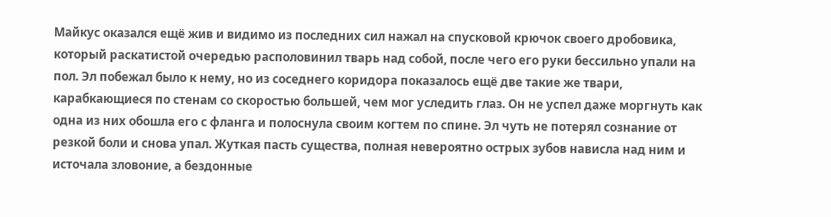Майкус оказался ещё жив и видимо из последних сил нажал на спусковой крючок своего дробовика, который раскатистой очередью располовинил тварь над собой, после чего его руки бессильно упали на пол. Эл побежал было к нему, но из соседнего коридора показалось ещё две такие же твари, карабкающиеся по стенам со скоростью большей, чем мог уследить глаз. Он не успел даже моргнуть как одна из них обошла его с фланга и полоснула своим когтем по спине. Эл чуть не потерял сознание от резкой боли и снова упал. Жуткая пасть существа, полная невероятно острых зубов нависла над ним и источала зловоние, а бездонные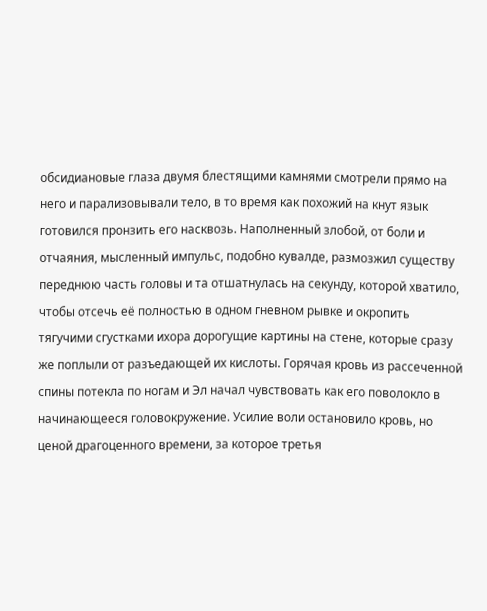обсидиановые глаза двумя блестящими камнями смотрели прямо на него и парализовывали тело, в то время как похожий на кнут язык готовился пронзить его насквозь. Наполненный злобой, от боли и отчаяния, мысленный импульс, подобно кувалде, размозжил существу переднюю часть головы и та отшатнулась на секунду, которой хватило, чтобы отсечь её полностью в одном гневном рывке и окропить тягучими сгустками ихора дорогущие картины на стене, которые сразу же поплыли от разъедающей их кислоты. Горячая кровь из рассеченной спины потекла по ногам и Эл начал чувствовать как его поволокло в начинающееся головокружение. Усилие воли остановило кровь, но ценой драгоценного времени, за которое третья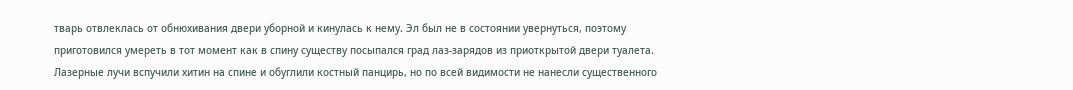тварь отвлеклась от обнюхивания двери уборной и кинулась к нему. Эл был не в состоянии увернуться, поэтому приготовился умереть в тот момент как в спину существу посыпался град лаз-зарядов из приоткрытой двери туалета. Лазерные лучи вспучили хитин на спине и обуглили костный панцирь, но по всей видимости не нанесли существенного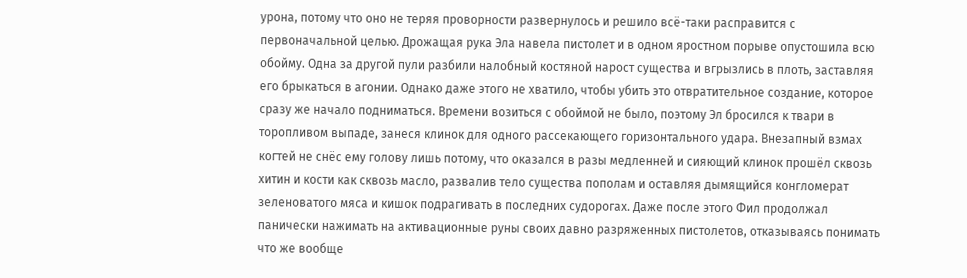урона, потому что оно не теряя проворности развернулось и решило всё-таки расправится с первоначальной целью. Дрожащая рука Эла навела пистолет и в одном яростном порыве опустошила всю обойму. Одна за другой пули разбили налобный костяной нарост существа и вгрызлись в плоть, заставляя его брыкаться в агонии. Однако даже этого не хватило, чтобы убить это отвратительное создание, которое сразу же начало подниматься. Времени возиться с обоймой не было, поэтому Эл бросился к твари в торопливом выпаде, занеся клинок для одного рассекающего горизонтального удара. Внезапный взмах когтей не снёс ему голову лишь потому, что оказался в разы медленней и сияющий клинок прошёл сквозь хитин и кости как сквозь масло, развалив тело существа пополам и оставляя дымящийся конгломерат зеленоватого мяса и кишок подрагивать в последних судорогах. Даже после этого Фил продолжал панически нажимать на активационные руны своих давно разряженных пистолетов, отказываясь понимать что же вообще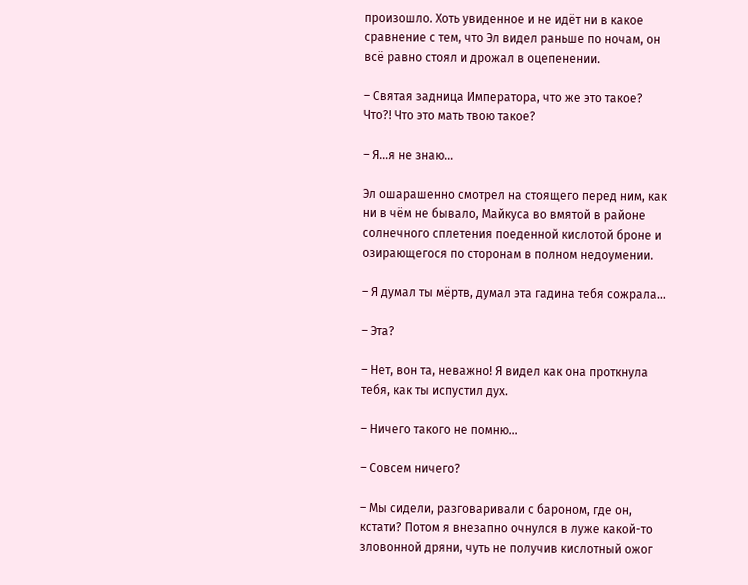произошло. Хоть увиденное и не идёт ни в какое сравнение с тем, что Эл видел раньше по ночам, он всё равно стоял и дрожал в оцепенении.

– Святая задница Императора, что же это такое? Что?! Что это мать твою такое?

– Я…я не знаю…

Эл ошарашенно смотрел на стоящего перед ним, как ни в чём не бывало, Майкуса во вмятой в районе солнечного сплетения поеденной кислотой броне и озирающегося по сторонам в полном недоумении.

– Я думал ты мёртв, думал эта гадина тебя сожрала…

– Эта?

– Нет, вон та, неважно! Я видел как она проткнула тебя, как ты испустил дух.

– Ничего такого не помню…

– Совсем ничего?

– Мы сидели, разговаривали с бароном, где он, кстати? Потом я внезапно очнулся в луже какой-то зловонной дряни, чуть не получив кислотный ожог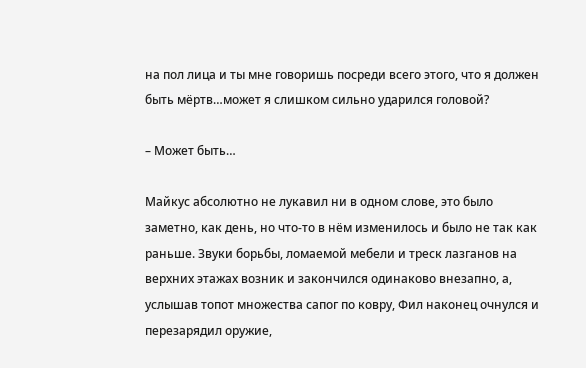на пол лица и ты мне говоришь посреди всего этого, что я должен быть мёртв…может я слишком сильно ударился головой?

– Может быть…

Майкус абсолютно не лукавил ни в одном слове, это было заметно, как день, но что-то в нём изменилось и было не так как раньше. Звуки борьбы, ломаемой мебели и треск лазганов на верхних этажах возник и закончился одинаково внезапно, а, услышав топот множества сапог по ковру, Фил наконец очнулся и перезарядил оружие,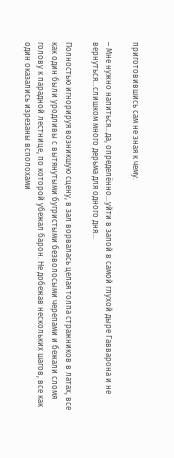приготовившись сам не зная к чему.

– Мне нужно напиться…да, определённо…уйти в запой в самой глухой дыре Гавварона и не вернуться…слишком много дерьма для одного дня…

Полностью игнорируя возникшую сцену, в зал ворвалась целая толпа стражников в латах, все как один были уродливы с вытянутыми бугристыми безволосыми черепами и бежали сломя голову к парадной лестнице, по которой убежал барон. Не добежав нескольких шагов, все как один оказались изрезаны всполохами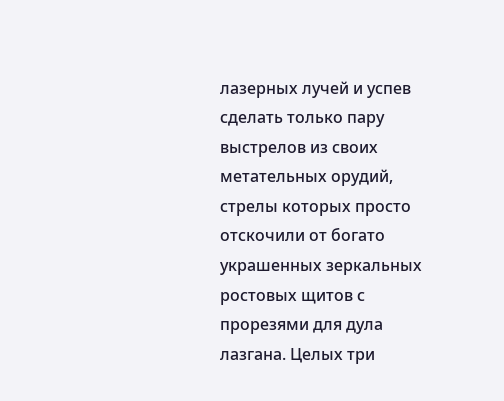лазерных лучей и успев сделать только пару выстрелов из своих метательных орудий, стрелы которых просто отскочили от богато украшенных зеркальных ростовых щитов с прорезями для дула лазгана. Целых три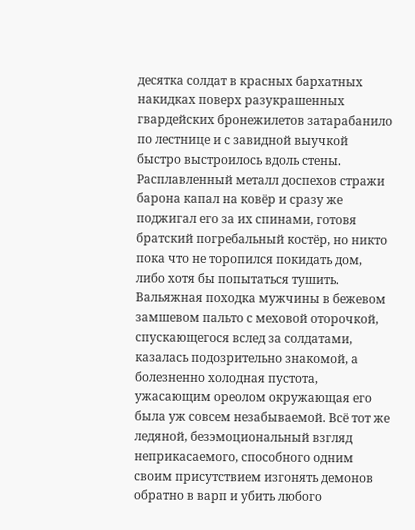десятка солдат в красных бархатных накидках поверх разукрашенных гвардейских бронежилетов затарабанило по лестнице и с завидной выучкой быстро выстроилось вдоль стены. Расплавленный металл доспехов стражи барона капал на ковёр и сразу же поджигал его за их спинами, готовя братский погребальный костёр, но никто пока что не торопился покидать дом, либо хотя бы попытаться тушить. Вальяжная походка мужчины в бежевом замшевом пальто с меховой оторочкой, спускающегося вслед за солдатами, казалась подозрительно знакомой, а болезненно холодная пустота, ужасающим ореолом окружающая его была уж совсем незабываемой. Всё тот же ледяной, безэмоциональный взгляд неприкасаемого, способного одним своим присутствием изгонять демонов обратно в варп и убить любого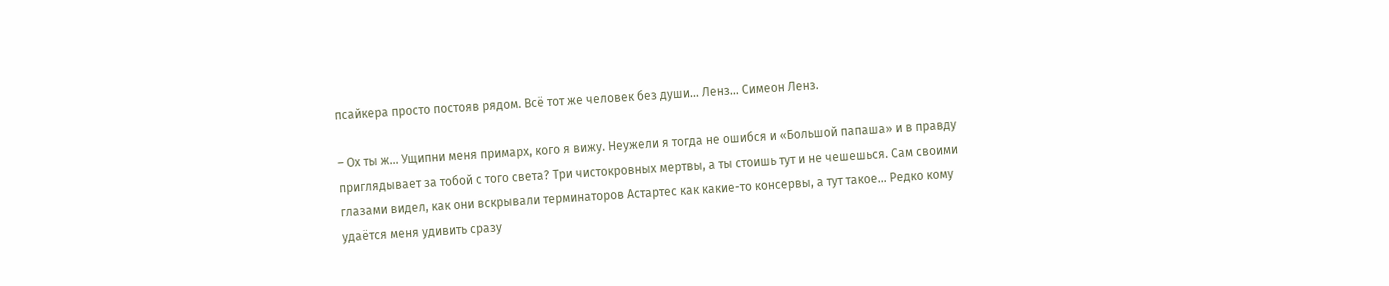псайкера просто постояв рядом. Всё тот же человек без души… Ленз… Симеон Ленз.

– Ох ты ж… Ущипни меня примарх, кого я вижу. Неужели я тогда не ошибся и «Большой папаша» и в правду приглядывает за тобой с того света? Три чистокровных мертвы, а ты стоишь тут и не чешешься. Сам своими глазами видел, как они вскрывали терминаторов Астартес как какие-то консервы, а тут такое… Редко кому удаётся меня удивить сразу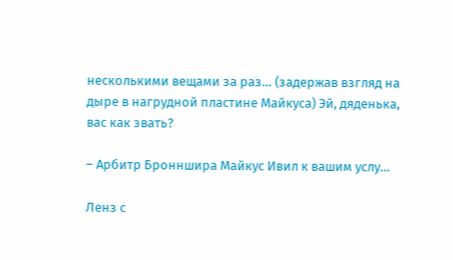несколькими вещами за раз… (задержав взгляд на дыре в нагрудной пластине Майкуса) Эй, дяденька, вас как звать?

– Арбитр Бронншира Майкус Ивил к вашим услу…

Ленз с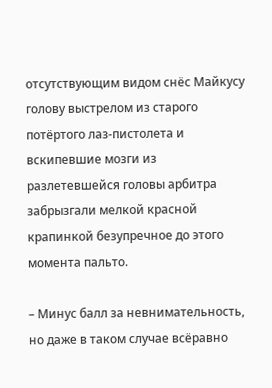отсутствующим видом снёс Майкусу голову выстрелом из старого потёртого лаз-пистолета и вскипевшие мозги из разлетевшейся головы арбитра забрызгали мелкой красной крапинкой безупречное до этого момента пальто.

– Минус балл за невнимательность, но даже в таком случае всёравно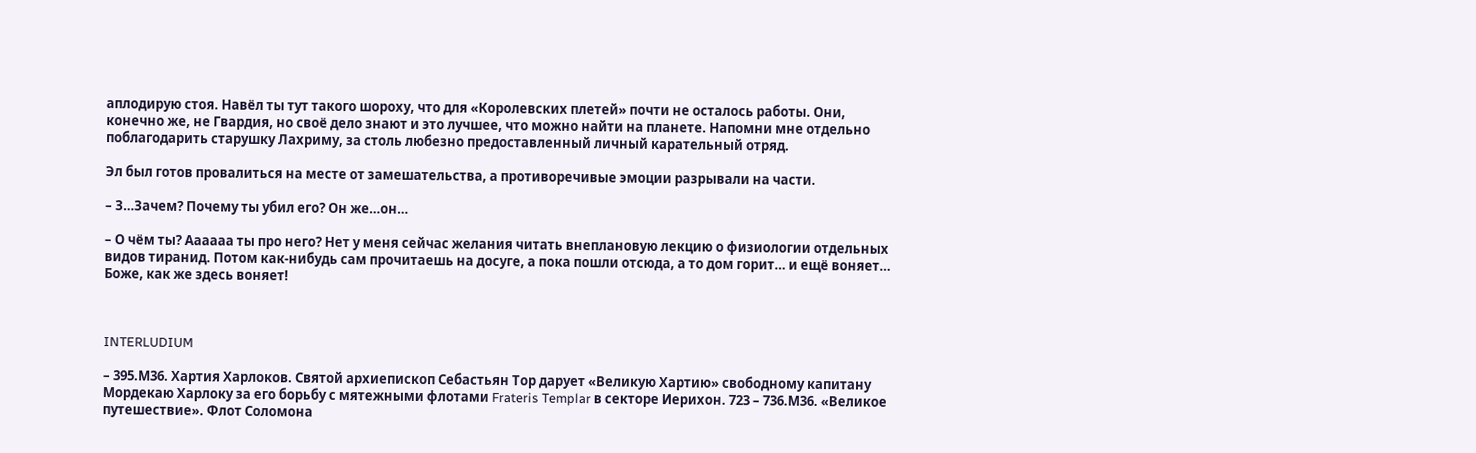аплодирую стоя. Навёл ты тут такого шороху, что для «Королевских плетей» почти не осталось работы. Они, конечно же, не Гвардия, но своё дело знают и это лучшее, что можно найти на планете. Напомни мне отдельно поблагодарить старушку Лахриму, за столь любезно предоставленный личный карательный отряд.

Эл был готов провалиться на месте от замешательства, а противоречивые эмоции разрывали на части.

– З…Зачем? Почему ты убил его? Он же…он…

– О чём ты? Аааааа ты про него? Нет у меня сейчас желания читать внеплановую лекцию о физиологии отдельных видов тиранид. Потом как-нибудь сам прочитаешь на досуге, а пока пошли отсюда, а то дом горит… и ещё воняет… Боже, как же здесь воняет!



INTERLUDIUM

– 395.М36. Хартия Харлоков. Святой архиепископ Себастьян Тор дарует «Великую Хартию» свободному капитану Мордекаю Харлоку за его борьбу с мятежными флотами Frateris Templar в секторе Иерихон. 723 – 736.М36. «Великое путешествие». Флот Соломона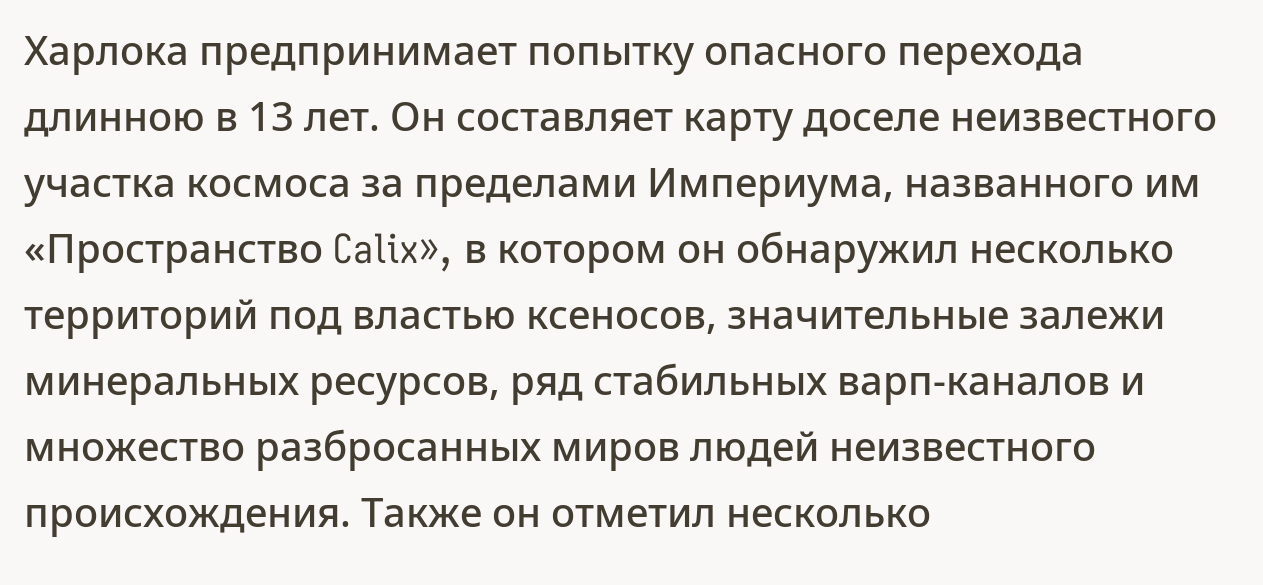Харлока предпринимает попытку опасного перехода длинною в 13 лет. Он составляет карту доселе неизвестного участка космоса за пределами Империума, названного им «Пространство Calix», в котором он обнаружил несколько территорий под властью ксеносов, значительные залежи минеральных ресурсов, ряд стабильных варп-каналов и множество разбросанных миров людей неизвестного происхождения. Также он отметил несколько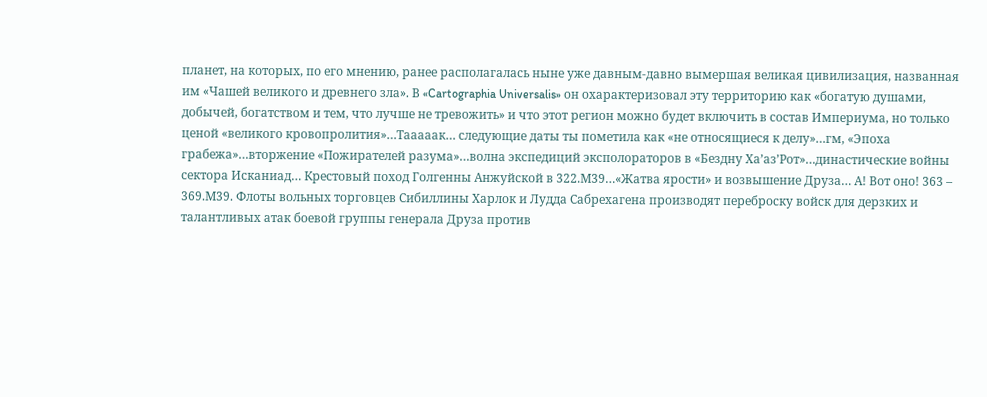планет, на которых, по его мнению, ранее располагалась ныне уже давным-давно вымершая великая цивилизация, названная им «Чашей великого и древнего зла». В «Cartographia Universalis» он охарактеризовал эту территорию как «богатую душами, добычей, богатством и тем, что лучше не тревожить» и что этот регион можно будет включить в состав Империума, но только ценой «великого кровопролития»…Тааааак… следующие даты ты пометила как «не относящиеся к делу»…гм, «Эпоха грабежа»…вторжение «Пожирателей разума»…волна экспедиций эксполораторов в «Бездну Ха’аз’Рот»…династические войны сектора Исканиад… Крестовый поход Голгенны Анжуйской в 322.М39…«Жатва ярости» и возвышение Друза… А! Вот оно! 363 – 369.М39. Флоты вольных торговцев Сибиллины Харлок и Лудда Сабрехагена производят переброску войск для дерзких и талантливых атак боевой группы генерала Друза против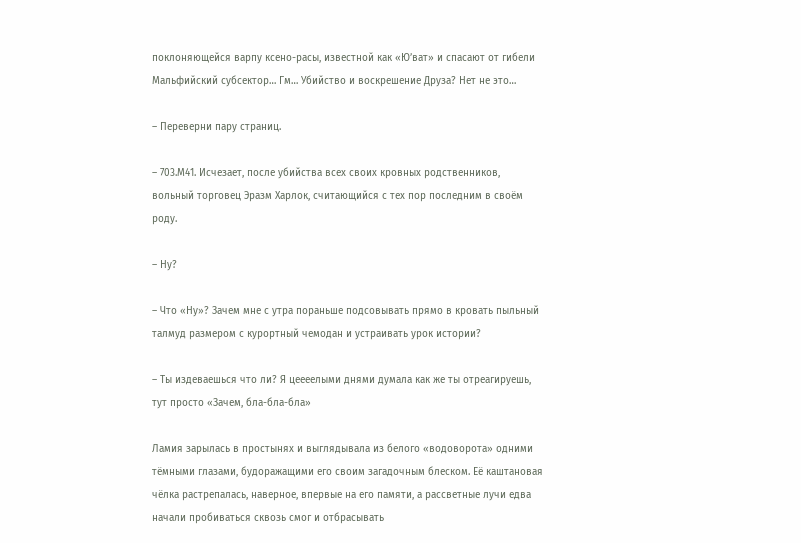поклоняющейся варпу ксено-расы, известной как «Ю’ват» и спасают от гибели Мальфийский субсектор… Гм… Убийство и воскрешение Друза? Нет не это…

– Переверни пару страниц.

– 703.М41. Исчезает, после убийства всех своих кровных родственников, вольный торговец Эразм Харлок, считающийся с тех пор последним в своём роду.

– Ну?

– Что «Ну»? Зачем мне с утра пораньше подсовывать прямо в кровать пыльный талмуд размером с курортный чемодан и устраивать урок истории?

– Ты издеваешься что ли? Я цеееелыми днями думала как же ты отреагируешь, тут просто «Зачем, бла-бла-бла»

Ламия зарылась в простынях и выглядывала из белого «водоворота» одними тёмными глазами, будоражащими его своим загадочным блеском. Её каштановая чёлка растрепалась, наверное, впервые на его памяти, а рассветные лучи едва начали пробиваться сквозь смог и отбрасывать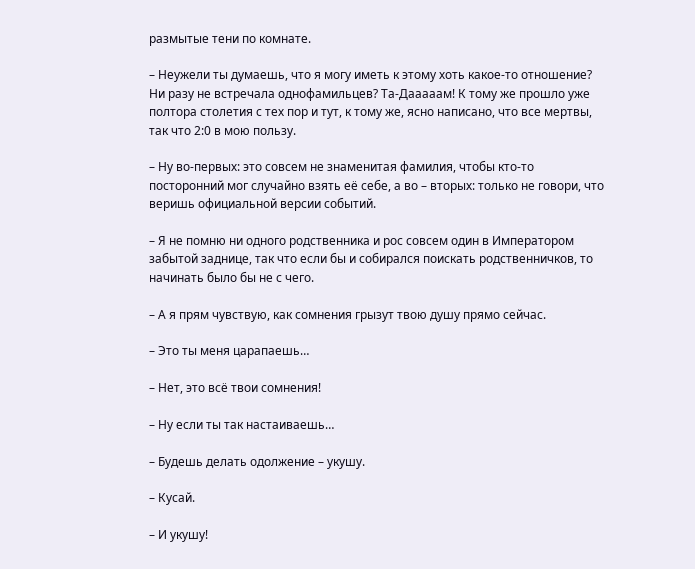размытые тени по комнате.

– Неужели ты думаешь, что я могу иметь к этому хоть какое-то отношение? Ни разу не встречала однофамильцев? Та-Дааааам! К тому же прошло уже полтора столетия с тех пор и тут, к тому же, ясно написано, что все мертвы, так что 2:0 в мою пользу.

– Ну во-первых: это совсем не знаменитая фамилия, чтобы кто-то посторонний мог случайно взять её себе, а во – вторых: только не говори, что веришь официальной версии событий.

– Я не помню ни одного родственника и рос совсем один в Императором забытой заднице, так что если бы и собирался поискать родственничков, то начинать было бы не с чего.

– А я прям чувствую, как сомнения грызут твою душу прямо сейчас.

– Это ты меня царапаешь…

– Нет, это всё твои сомнения!

– Ну если ты так настаиваешь…

– Будешь делать одолжение – укушу.

– Кусай.

– И укушу!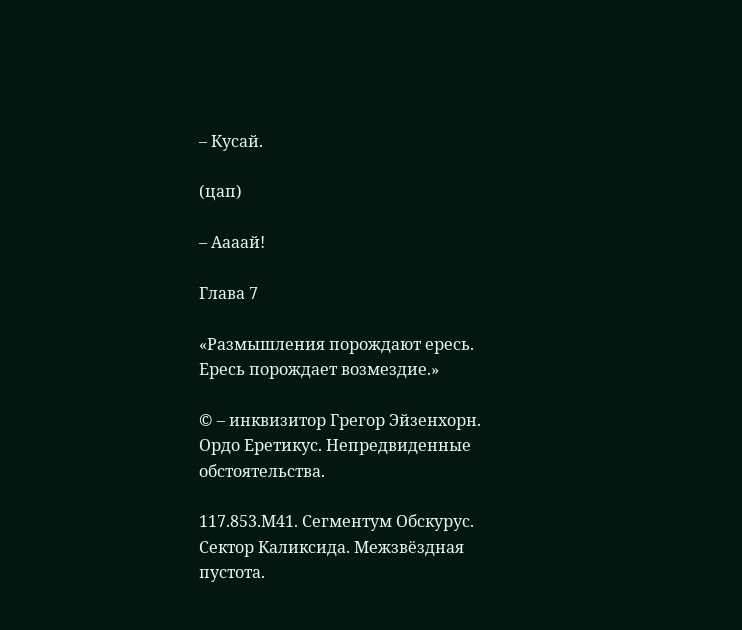– Кусай.

(цап)

– Аааай!

Глава 7

«Размышления порождают ересь. Ересь порождает возмездие.»

© – инквизитор Грегор Эйзенхорн. Ордо Еретикус. Непредвиденные обстоятельства.

117.853.М41. Сегментум Обскурус. Сектор Каликсида. Межзвёздная пустота.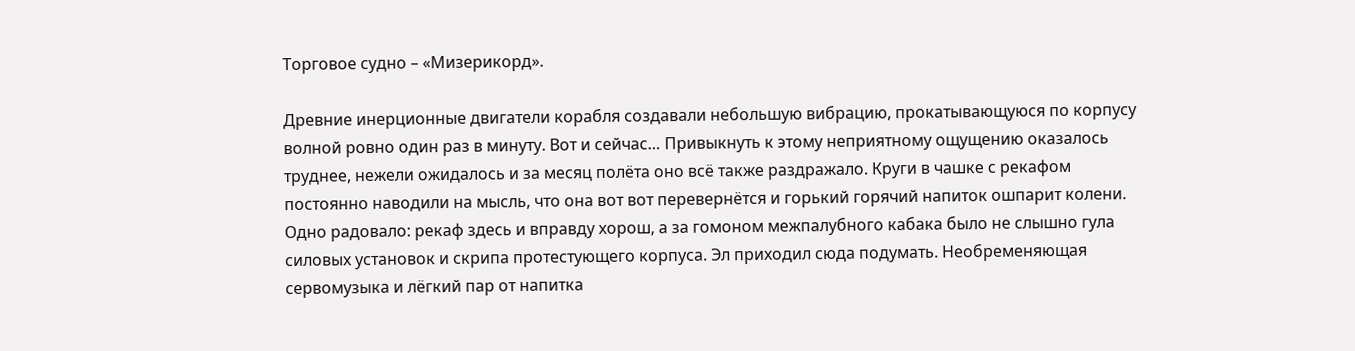Торговое судно – «Мизерикорд».

Древние инерционные двигатели корабля создавали небольшую вибрацию, прокатывающуюся по корпусу волной ровно один раз в минуту. Вот и сейчас… Привыкнуть к этому неприятному ощущению оказалось труднее, нежели ожидалось и за месяц полёта оно всё также раздражало. Круги в чашке с рекафом постоянно наводили на мысль, что она вот вот перевернётся и горький горячий напиток ошпарит колени. Одно радовало: рекаф здесь и вправду хорош, а за гомоном межпалубного кабака было не слышно гула силовых установок и скрипа протестующего корпуса. Эл приходил сюда подумать. Необременяющая сервомузыка и лёгкий пар от напитка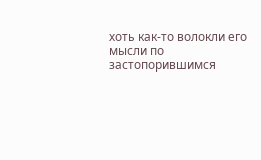хоть как-то волокли его мысли по застопорившимся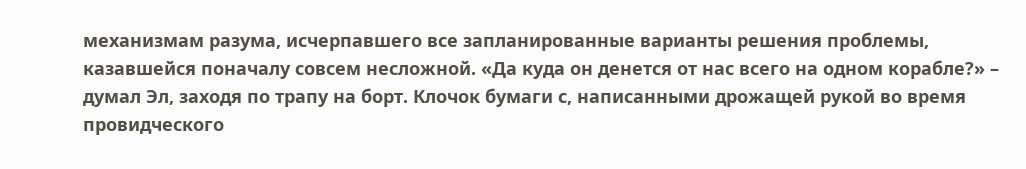механизмам разума, исчерпавшего все запланированные варианты решения проблемы, казавшейся поначалу совсем несложной. «Да куда он денется от нас всего на одном корабле?» – думал Эл, заходя по трапу на борт. Клочок бумаги с, написанными дрожащей рукой во время провидческого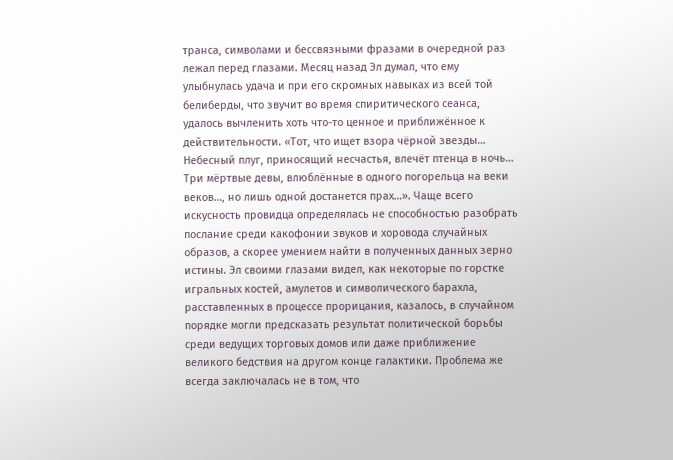транса, символами и бессвязными фразами в очередной раз лежал перед глазами. Месяц назад Эл думал, что ему улыбнулась удача и при его скромных навыках из всей той белиберды, что звучит во время спиритического сеанса, удалось вычленить хоть что-то ценное и приближённое к действительности. «Тот, что ищет взора чёрной звезды… Небесный плуг, приносящий несчастья, влечёт птенца в ночь… Три мёртвые девы, влюблённые в одного погорельца на веки веков…, но лишь одной достанется прах…». Чаще всего искусность провидца определялась не способностью разобрать послание среди какофонии звуков и хоровода случайных образов, а скорее умением найти в полученных данных зерно истины. Эл своими глазами видел, как некоторые по горстке игральных костей, амулетов и символического барахла, расставленных в процессе прорицания, казалось, в случайном порядке могли предсказать результат политической борьбы среди ведущих торговых домов или даже приближение великого бедствия на другом конце галактики. Проблема же всегда заключалась не в том, что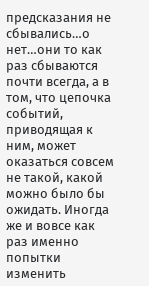предсказания не сбывались…о нет…они то как раз сбываются почти всегда, а в том, что цепочка событий, приводящая к ним, может оказаться совсем не такой, какой можно было бы ожидать. Иногда же и вовсе как раз именно попытки изменить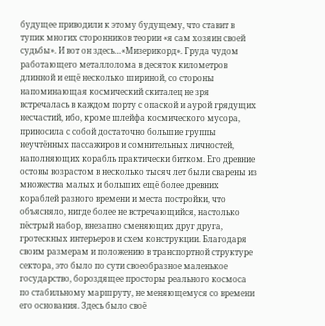будущее приводили к этому будущему, что ставит в тупик многих сторонников теории «я сам хозяин своей судьбы». И вот он здесь…«Мизерикорд». Груда чудом работающего металлолома в десяток километров длинной и ещё несколько шириной, со стороны напоминающая космический скиталец не зря встречалась в каждом порту с опаской и аурой грядущих несчастий, ибо, кроме шлейфа космического мусора, приносила с собой достаточно большие группы неучтённых пассажиров и сомнительных личностей, наполняющих корабль практически битком. Его древние остовы возрастом в несколько тысяч лет были сварены из множества малых и больших ещё более древних кораблей разного времени и места постройки, что объясняло, нигде более не встречающийся, настолько пёстрый набор, внезапно сменяющих друг друга, гротескных интерьеров и схем конструкции. Благодаря своим размерам и положению в транспортной структуре сектора, это было по сути своеобразное маленькое государство, бороздящее просторы реального космоса по стабильному маршруту, не меняющемуся со времени его основания. Здесь было своё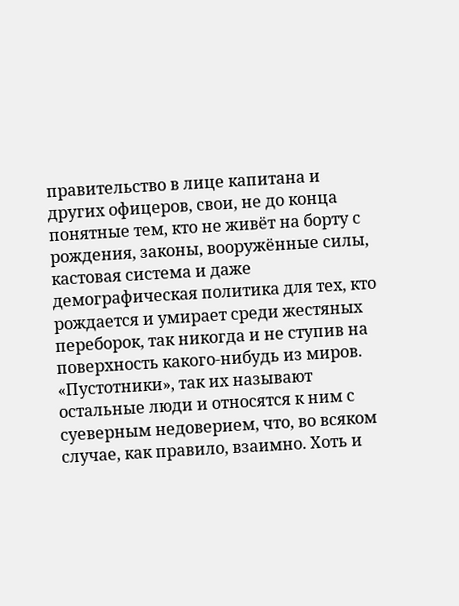правительство в лице капитана и других офицеров, свои, не до конца понятные тем, кто не живёт на борту с рождения, законы, вооружённые силы, кастовая система и даже демографическая политика для тех, кто рождается и умирает среди жестяных переборок, так никогда и не ступив на поверхность какого-нибудь из миров. «Пустотники», так их называют остальные люди и относятся к ним с суеверным недоверием, что, во всяком случае, как правило, взаимно. Хоть и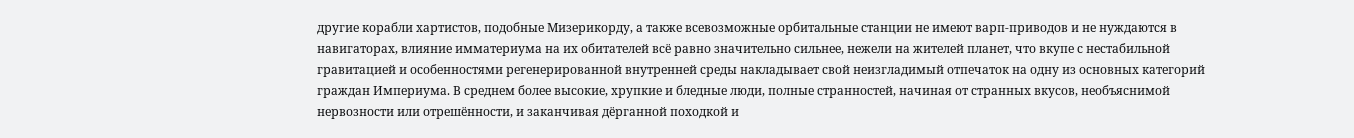другие корабли хартистов, подобные Мизерикорду, а также всевозможные орбитальные станции не имеют варп-приводов и не нуждаются в навигаторах, влияние имматериума на их обитателей всё равно значительно сильнее, нежели на жителей планет, что вкупе с нестабильной гравитацией и особенностями регенерированной внутренней среды накладывает свой неизгладимый отпечаток на одну из основных категорий граждан Империума. В среднем более высокие, хрупкие и бледные люди, полные странностей, начиная от странных вкусов, необъяснимой нервозности или отрешённости, и заканчивая дёрганной походкой и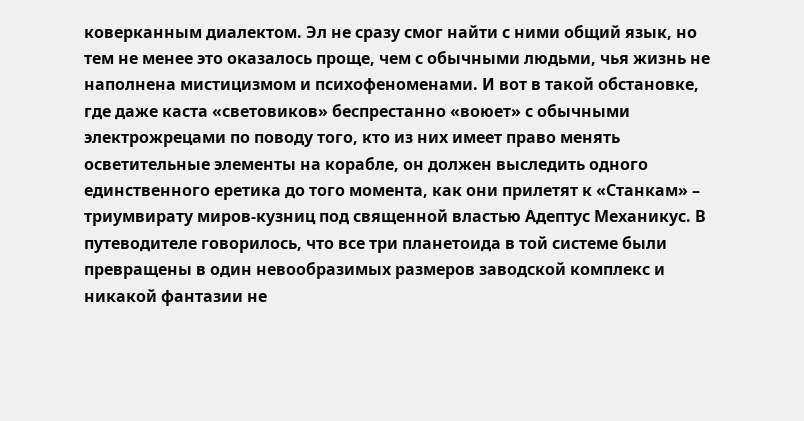коверканным диалектом. Эл не сразу смог найти с ними общий язык, но тем не менее это оказалось проще, чем с обычными людьми, чья жизнь не наполнена мистицизмом и психофеноменами. И вот в такой обстановке, где даже каста «световиков» беспрестанно «воюет» с обычными электрожрецами по поводу того, кто из них имеет право менять осветительные элементы на корабле, он должен выследить одного единственного еретика до того момента, как они прилетят к «Станкам» – триумвирату миров-кузниц под священной властью Адептус Механикус. В путеводителе говорилось, что все три планетоида в той системе были превращены в один невообразимых размеров заводской комплекс и никакой фантазии не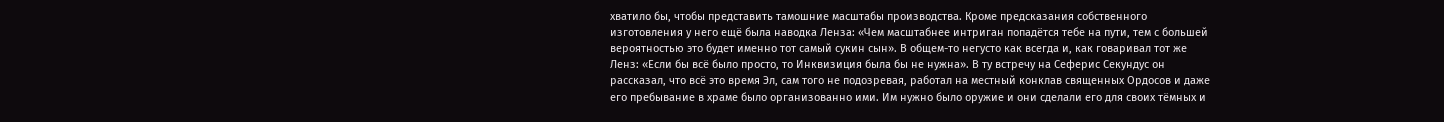хватило бы, чтобы представить тамошние масштабы производства. Кроме предсказания собственного изготовления у него ещё была наводка Ленза: «Чем масштабнее интриган попадётся тебе на пути, тем с большей вероятностью это будет именно тот самый сукин сын». В общем-то негусто как всегда и, как говаривал тот же Ленз: «Если бы всё было просто, то Инквизиция была бы не нужна». В ту встречу на Сеферис Секундус он рассказал, что всё это время Эл, сам того не подозревая, работал на местный конклав священных Ордосов и даже его пребывание в храме было организованно ими. Им нужно было оружие и они сделали его для своих тёмных и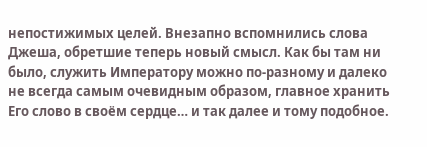непостижимых целей. Внезапно вспомнились слова Джеша, обретшие теперь новый смысл. Как бы там ни было, служить Императору можно по-разному и далеко не всегда самым очевидным образом, главное хранить Его слово в своём сердце… и так далее и тому подобное.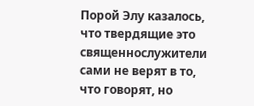Порой Элу казалось, что твердящие это священнослужители сами не верят в то, что говорят, но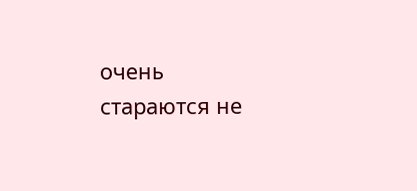очень стараются не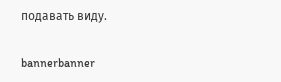подавать виду.

bannerbanner